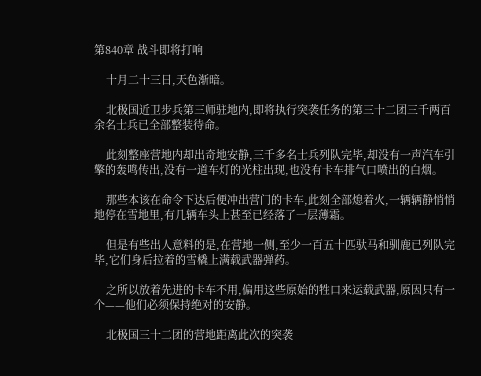第840章 战斗即将打响

    十月二十三日,天色渐暗。

    北极国近卫步兵第三师驻地内,即将执行突袭任务的第三十二团三千两百余名士兵已全部整装待命。

    此刻整座营地内却出奇地安静,三千多名士兵列队完毕,却没有一声汽车引擎的轰鸣传出,没有一道车灯的光柱出现,也没有卡车排气口喷出的白烟。

    那些本该在命令下达后便冲出营门的卡车,此刻全部熄着火,一辆辆静悄悄地停在雪地里,有几辆车头上甚至已经落了一层薄霜。

    但是有些出人意料的是,在营地一侧,至少一百五十匹驮马和驯鹿已列队完毕,它们身后拉着的雪橇上满载武器弹药。

    之所以放着先进的卡车不用,偏用这些原始的牲口来运载武器,原因只有一个——他们必须保持绝对的安静。

    北极国三十二团的营地距离此次的突袭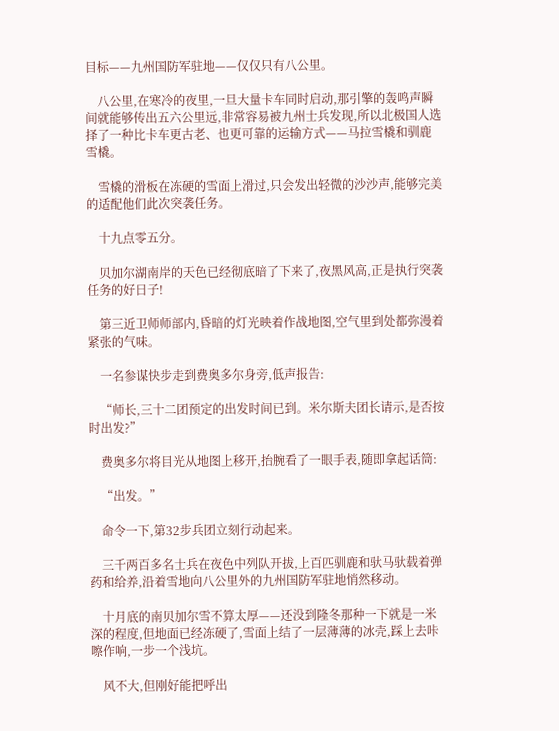目标——九州国防军驻地——仅仅只有八公里。

    八公里,在寒冷的夜里,一旦大量卡车同时启动,那引擎的轰鸣声瞬间就能够传出五六公里远,非常容易被九州士兵发现,所以北极国人选择了一种比卡车更古老、也更可靠的运输方式——马拉雪橇和驯鹿雪橇。

    雪橇的滑板在冻硬的雪面上滑过,只会发出轻微的沙沙声,能够完美的适配他们此次突袭任务。

    十九点零五分。

    贝加尔湖南岸的天色已经彻底暗了下来了,夜黑风高,正是执行突袭任务的好日子!

    第三近卫师师部内,昏暗的灯光映着作战地图,空气里到处都弥漫着紧张的气味。

    一名参谋快步走到费奥多尔身旁,低声报告:

    “师长,三十二团预定的出发时间已到。米尔斯夫团长请示,是否按时出发?”

    费奥多尔将目光从地图上移开,抬腕看了一眼手表,随即拿起话筒:

    “出发。”

    命令一下,第32步兵团立刻行动起来。

    三千两百多名士兵在夜色中列队开拔,上百匹驯鹿和驮马驮载着弹药和给养,沿着雪地向八公里外的九州国防军驻地悄然移动。

    十月底的南贝加尔雪不算太厚——还没到隆冬那种一下就是一米深的程度,但地面已经冻硬了,雪面上结了一层薄薄的冰壳,踩上去咔嚓作响,一步一个浅坑。

    风不大,但刚好能把呼出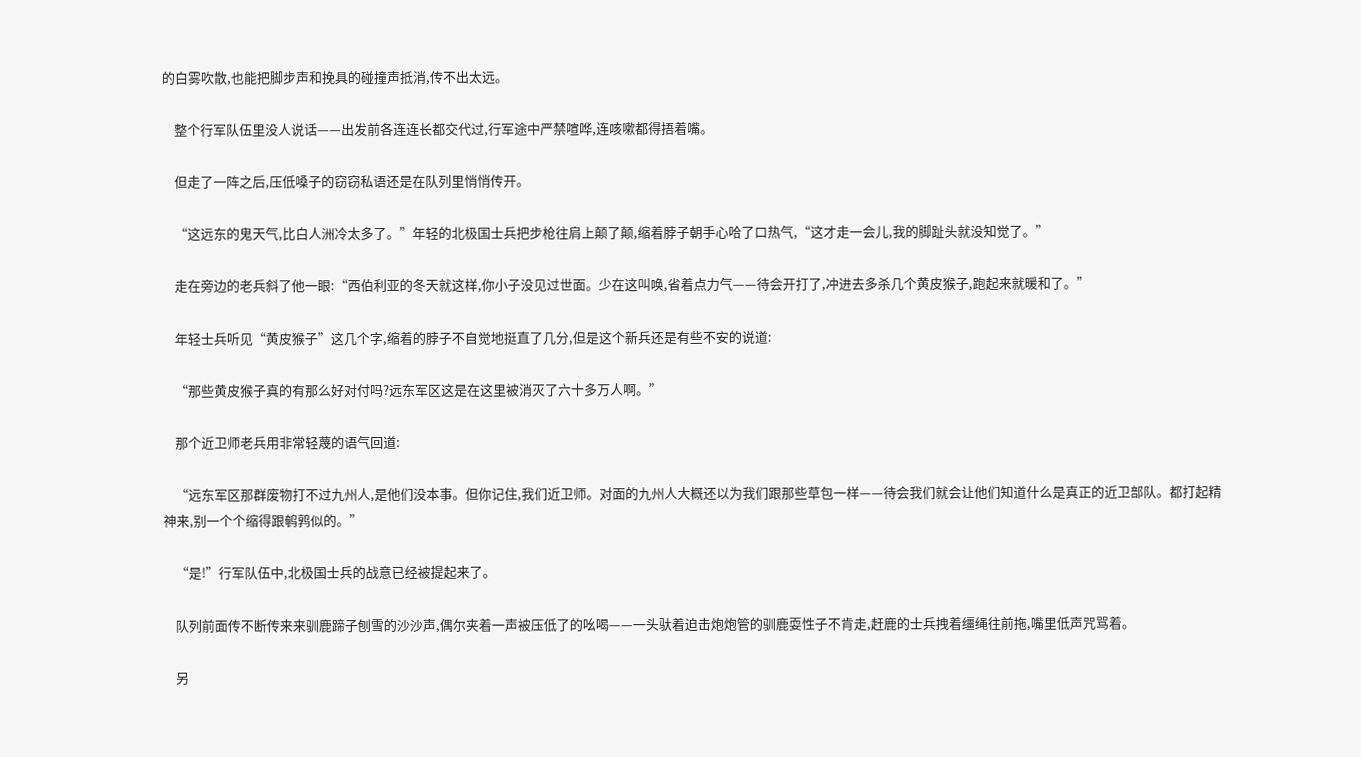的白雾吹散,也能把脚步声和挽具的碰撞声抵消,传不出太远。

    整个行军队伍里没人说话——出发前各连连长都交代过,行军途中严禁喧哗,连咳嗽都得捂着嘴。

    但走了一阵之后,压低嗓子的窃窃私语还是在队列里悄悄传开。

    “这远东的鬼天气,比白人洲冷太多了。”年轻的北极国士兵把步枪往肩上颠了颠,缩着脖子朝手心哈了口热气,“这才走一会儿,我的脚趾头就没知觉了。”

    走在旁边的老兵斜了他一眼:“西伯利亚的冬天就这样,你小子没见过世面。少在这叫唤,省着点力气——待会开打了,冲进去多杀几个黄皮猴子,跑起来就暖和了。”

    年轻士兵听见“黄皮猴子”这几个字,缩着的脖子不自觉地挺直了几分,但是这个新兵还是有些不安的说道:

    “那些黄皮猴子真的有那么好对付吗?远东军区这是在这里被消灭了六十多万人啊。”

    那个近卫师老兵用非常轻蔑的语气回道:

    “远东军区那群废物打不过九州人,是他们没本事。但你记住,我们近卫师。对面的九州人大概还以为我们跟那些草包一样——待会我们就会让他们知道什么是真正的近卫部队。都打起精神来,别一个个缩得跟鹌鹑似的。”

    “是!”行军队伍中,北极国士兵的战意已经被提起来了。

    队列前面传不断传来来驯鹿蹄子刨雪的沙沙声,偶尔夹着一声被压低了的吆喝——一头驮着迫击炮炮管的驯鹿耍性子不肯走,赶鹿的士兵拽着缰绳往前拖,嘴里低声咒骂着。

    另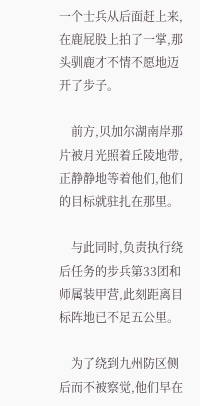一个士兵从后面赶上来,在鹿屁股上拍了一掌,那头驯鹿才不情不愿地迈开了步子。

    前方,贝加尔湖南岸那片被月光照着丘陵地带,正静静地等着他们,他们的目标就驻扎在那里。

    与此同时,负责执行绕后任务的步兵第33团和师属装甲营,此刻距离目标阵地已不足五公里。

    为了绕到九州防区侧后而不被察觉,他们早在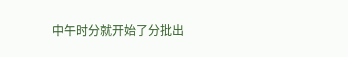中午时分就开始了分批出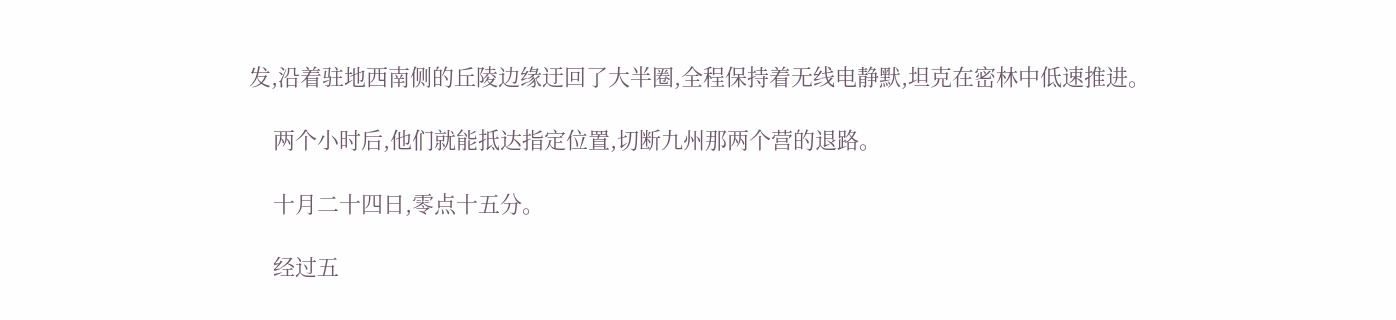发,沿着驻地西南侧的丘陵边缘迂回了大半圈,全程保持着无线电静默,坦克在密林中低速推进。

    两个小时后,他们就能抵达指定位置,切断九州那两个营的退路。

    十月二十四日,零点十五分。

    经过五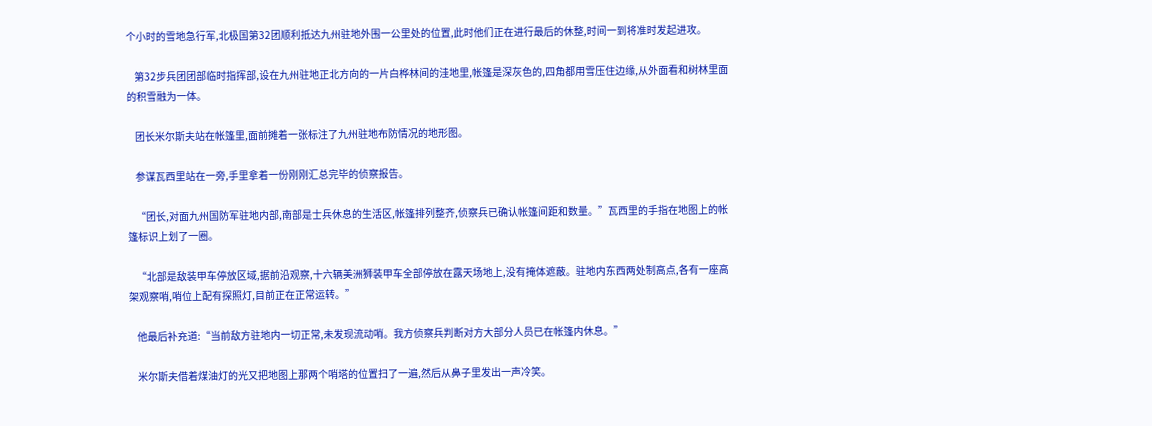个小时的雪地急行军,北极国第32团顺利抵达九州驻地外围一公里处的位置,此时他们正在进行最后的休整,时间一到将准时发起进攻。

    第32步兵团团部临时指挥部,设在九州驻地正北方向的一片白桦林间的洼地里,帐篷是深灰色的,四角都用雪压住边缘,从外面看和树林里面的积雪融为一体。

    团长米尔斯夫站在帐篷里,面前摊着一张标注了九州驻地布防情况的地形图。

    参谋瓦西里站在一旁,手里拿着一份刚刚汇总完毕的侦察报告。

    “团长,对面九州国防军驻地内部,南部是士兵休息的生活区,帐篷排列整齐,侦察兵已确认帐篷间距和数量。”瓦西里的手指在地图上的帐篷标识上划了一圈。

    “北部是敌装甲车停放区域,据前沿观察,十六辆美洲狮装甲车全部停放在露天场地上,没有掩体遮蔽。驻地内东西两处制高点,各有一座高架观察哨,哨位上配有探照灯,目前正在正常运转。”

    他最后补充道:“当前敌方驻地内一切正常,未发现流动哨。我方侦察兵判断对方大部分人员已在帐篷内休息。”

    米尔斯夫借着煤油灯的光又把地图上那两个哨塔的位置扫了一遍,然后从鼻子里发出一声冷笑。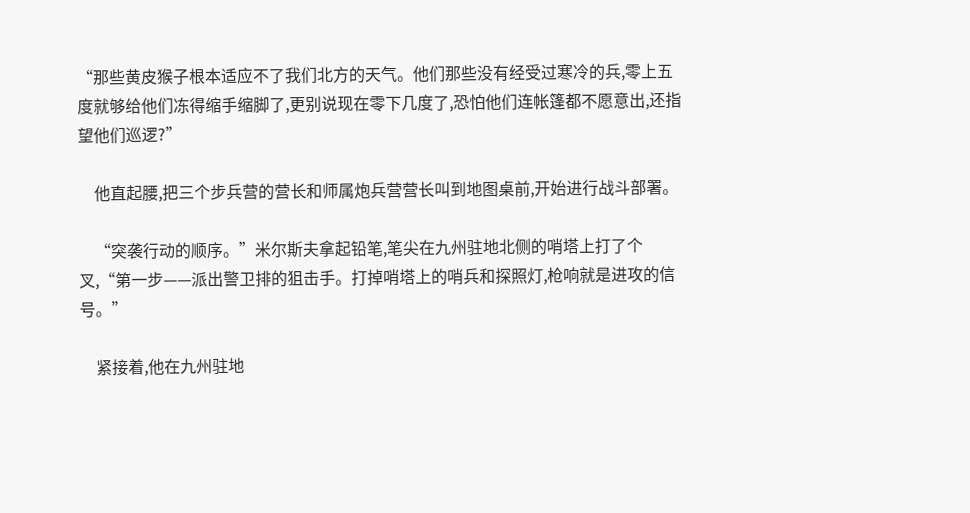“那些黄皮猴子根本适应不了我们北方的天气。他们那些没有经受过寒冷的兵,零上五度就够给他们冻得缩手缩脚了,更别说现在零下几度了,恐怕他们连帐篷都不愿意出,还指望他们巡逻?”

    他直起腰,把三个步兵营的营长和师属炮兵营营长叫到地图桌前,开始进行战斗部署。

    “突袭行动的顺序。”米尔斯夫拿起铅笔,笔尖在九州驻地北侧的哨塔上打了个叉,“第一步——派出警卫排的狙击手。打掉哨塔上的哨兵和探照灯,枪响就是进攻的信号。”

    紧接着,他在九州驻地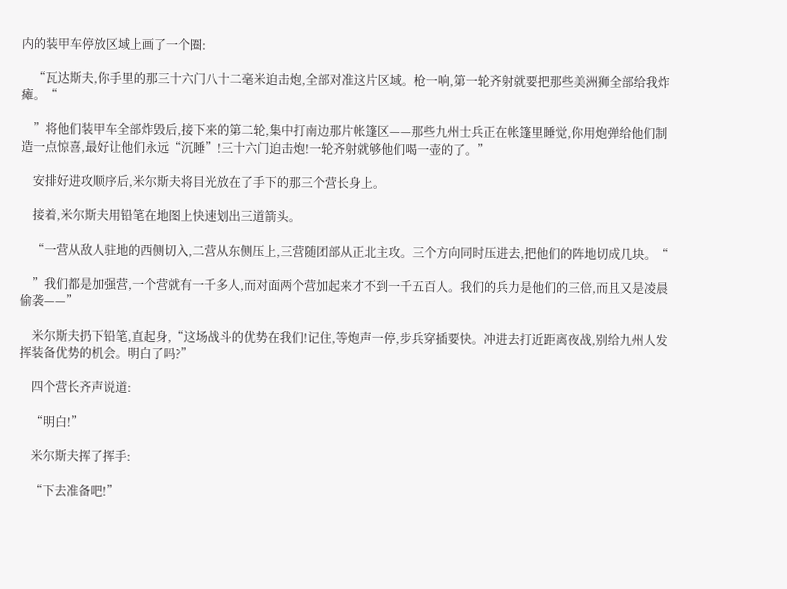内的装甲车停放区域上画了一个圈:

    “瓦达斯夫,你手里的那三十六门八十二毫米迫击炮,全部对准这片区域。枪一响,第一轮齐射就要把那些美洲狮全部给我炸瘫。“

    ”将他们装甲车全部炸毁后,接下来的第二轮,集中打南边那片帐篷区——那些九州士兵正在帐篷里睡觉,你用炮弹给他们制造一点惊喜,最好让他们永远“沉睡”!三十六门迫击炮!一轮齐射就够他们喝一壶的了。”

    安排好进攻顺序后,米尔斯夫将目光放在了手下的那三个营长身上。

    接着,米尔斯夫用铅笔在地图上快速划出三道箭头。

    “一营从敌人驻地的西侧切入,二营从东侧压上,三营随团部从正北主攻。三个方向同时压进去,把他们的阵地切成几块。“

    ”我们都是加强营,一个营就有一千多人,而对面两个营加起来才不到一千五百人。我们的兵力是他们的三倍,而且又是凌晨偷袭——”

    米尔斯夫扔下铅笔,直起身,“这场战斗的优势在我们!记住,等炮声一停,步兵穿插要快。冲进去打近距离夜战,别给九州人发挥装备优势的机会。明白了吗?”

    四个营长齐声说道:

    “明白!”

    米尔斯夫挥了挥手:

    “下去准备吧!”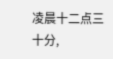凌晨十二点三十分,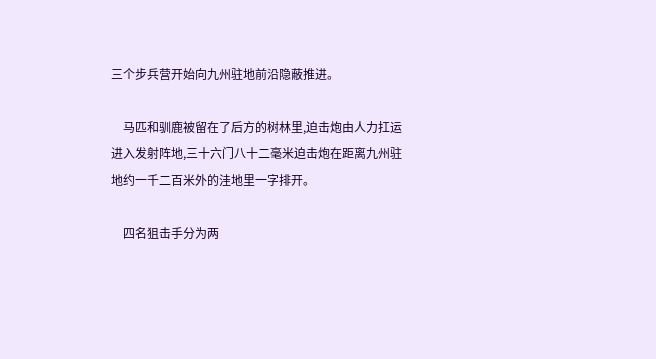三个步兵营开始向九州驻地前沿隐蔽推进。

    马匹和驯鹿被留在了后方的树林里,迫击炮由人力扛运进入发射阵地,三十六门八十二毫米迫击炮在距离九州驻地约一千二百米外的洼地里一字排开。

    四名狙击手分为两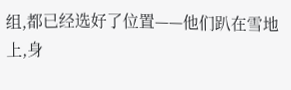组,都已经选好了位置——他们趴在雪地上,身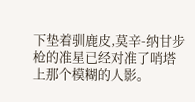下垫着驯鹿皮,莫辛-纳甘步枪的准星已经对准了哨塔上那个模糊的人影。